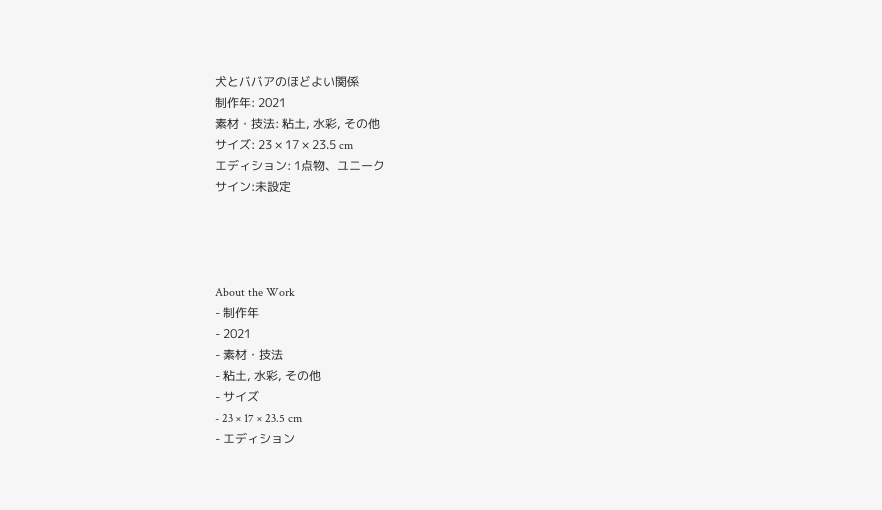犬とババアのほどよい関係
制作年: 2021
素材・技法: 粘土, 水彩, その他
サイズ: 23 × 17 × 23.5 cm
エディション: 1点物、ユニーク
サイン:未設定




About the Work
- 制作年
- 2021
- 素材・技法
- 粘土, 水彩, その他
- サイズ
- 23 × 17 × 23.5 cm
- エディション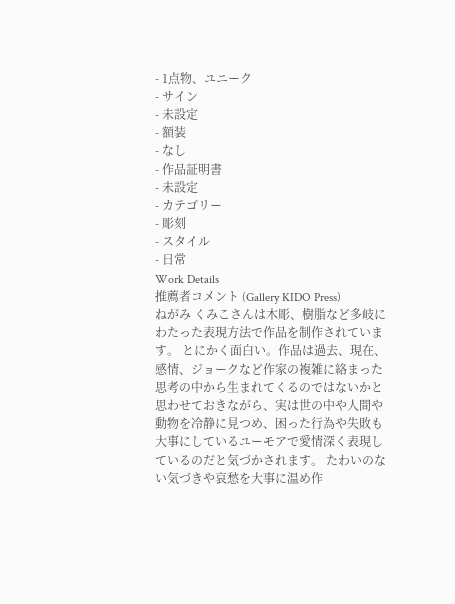- 1点物、ユニーク
- サイン
- 未設定
- 額装
- なし
- 作品証明書
- 未設定
- カテゴリー
- 彫刻
- スタイル
- 日常
Work Details
推薦者コメント (Gallery KIDO Press)
ねがみ くみこさんは木彫、樹脂など多岐にわたった表現方法で作品を制作されています。 とにかく面白い。作品は過去、現在、感情、ジョークなど作家の複雑に絡まった思考の中から生まれてくるのではないかと思わせておきながら、実は世の中や人間や動物を冷静に見つめ、困った行為や失敗も大事にしているユーモアで愛情深く表現しているのだと気づかされます。 たわいのない気づきや哀愁を大事に温め作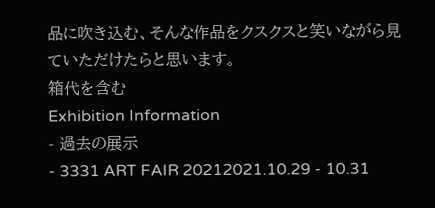品に吹き込む、そんな作品をクスクスと笑いながら見ていただけたらと思います。
箱代を含む
Exhibition Information
- 過去の展示
- 3331 ART FAIR 20212021.10.29 - 10.31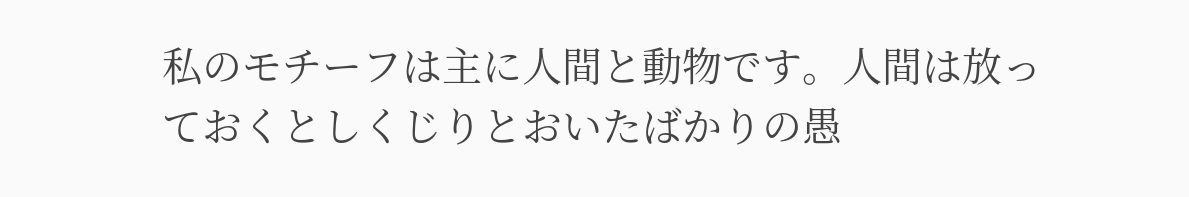私のモチーフは主に人間と動物です。人間は放っておくとしくじりとおいたばかりの愚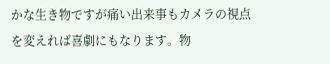かな生き物ですが痛い出来事もカメラの視点を変えれば喜劇にもなります。物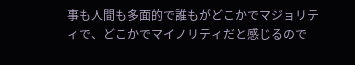事も人間も多面的で誰もがどこかでマジョリティで、どこかでマイノリティだと感じるので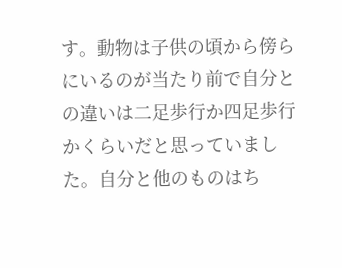す。動物は子供の頃から傍らにいるのが当たり前で自分との違いは二足歩行か四足歩行かくらいだと思っていました。自分と他のものはち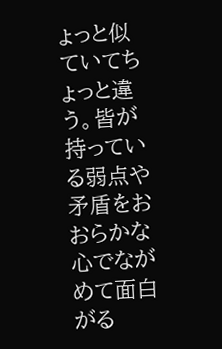ょっと似ていてちょっと違う。皆が持っている弱点や矛盾をおおらかな心でながめて面白がる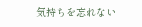気持ちを忘れない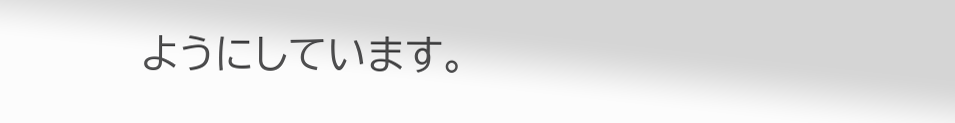ようにしています。